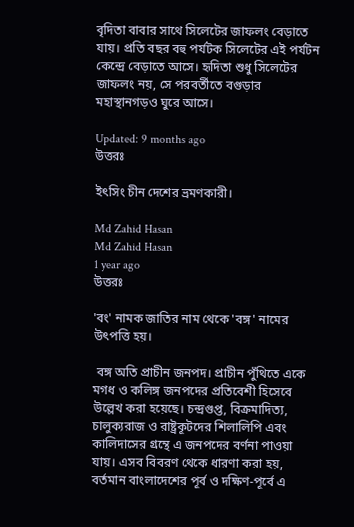বৃদিতা বাবার সাথে সিলেটের জাফলং বেড়াতে যায়। প্রতি বছর বহু পর্যটক সিলেটের এই পর্যটন কেন্দ্রে বেড়াতে আসে। হৃদিতা শুধু সিলেটের জাফলং নয়, সে পরবর্তীতে বগুড়ার মহাস্থানগড়ও ঘুরে আসে।

Updated: 9 months ago
উত্তরঃ

ইৎসিং চীন দেশের ভ্রমণকারী।

Md Zahid Hasan
Md Zahid Hasan
1 year ago
উত্তরঃ

'বং' নামক জাতির নাম থেকে 'বঙ্গ' নামের উৎপত্তি হয়।

 বঙ্গ অতি প্রাচীন জনপদ। প্রাচীন পুঁথিতে একে মগধ ও কলিঙ্গ জনপদের প্রতিবেশী হিসেবে উল্লেখ করা হয়েছে। চন্দ্রগুপ্ত, বিক্রমাদিত্য, চালুক্যরাজ ও রাষ্ট্রকূটদের শিলালিপি এবং কালিদাসের গ্রন্থে এ জনপদের বর্ণনা পাওয়া যায়। এসব বিবরণ থেকে ধারণা করা হয়, বর্তমান বাংলাদেশের পূর্ব ও দক্ষিণ-পূর্বে এ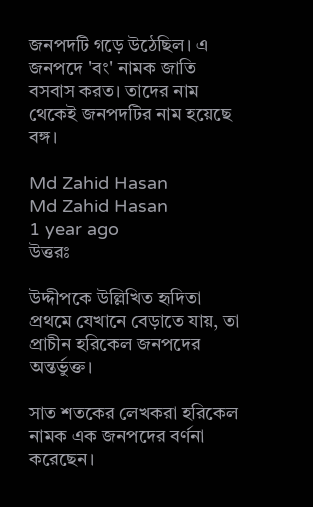জনপদটি গড়ে উঠেছিল। এ জনপদে 'বং' নামক জাতি বসবাস করত। তাদের নাম থেকেই জনপদটির নাম হয়েছে বঙ্গ।

Md Zahid Hasan
Md Zahid Hasan
1 year ago
উত্তরঃ

উদ্দীপকে উল্লিখিত হৃদিতা প্রথমে যেখানে বেড়াতে যায়, তা প্রাচীন হরিকেল জনপদের অন্তর্ভুক্ত।

সাত শতকের লেখকরা হরিকেল নামক এক জনপদের বর্ণনা করেছেন।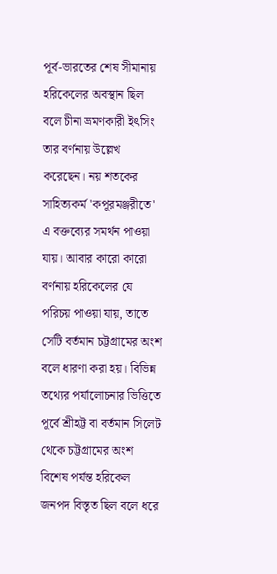পূর্ব-ভারতের শেষ সীমানায় হরিকেলের অবস্থান ছিল বলে চীনা ভ্রমণকারী ইৎসিং তার বর্ণনায় উল্লেখ করেছেন। নয় শতকের সাহিত্যকর্ম 'কপূরমঞ্জরীতে' এ বক্তব্যের সমর্থন পাওয়া যায়। আবার কারো কারো বর্ণনায় হরিকেলের যে পরিচয় পাওয়া যায়, তাতে সেটি বর্তমান চট্টগ্রামের অংশ বলে ধারণা করা হয়। বিভিন্ন তথ্যের পর্যালোচনার ভিত্তিতে পূর্বে শ্রীহট্ট বা বর্তমান সিলেট থেকে চট্টগ্রামের অংশ বিশেষ পর্যন্ত হরিকেল জনপদ বিস্তৃত ছিল বলে ধরে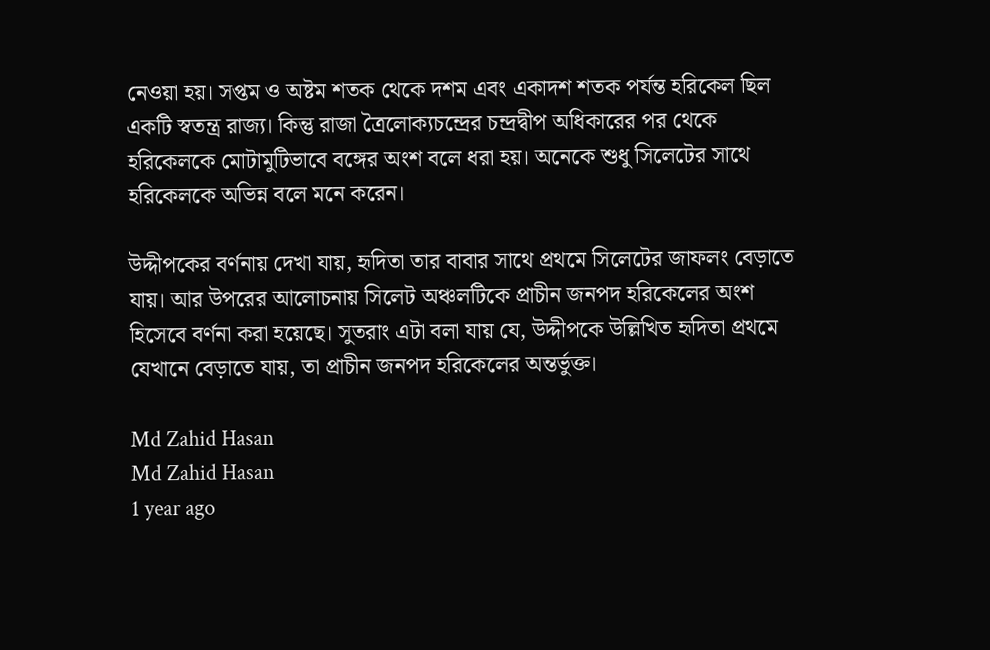নেওয়া হয়। সপ্তম ও অষ্টম শতক থেকে দশম এবং একাদশ শতক পর্যন্ত হরিকেল ছিল একটি স্বতন্ত্র রাজ্য। কিন্তু রাজা ত্রৈলোক্যচন্দ্রের চন্দ্রদ্বীপ অধিকারের পর থেকে হরিকেলকে মোটামুটিভাবে বঙ্গের অংশ বলে ধরা হয়। অনেকে শুধু সিলেটের সাথে হরিকেলকে অভিন্ন বলে মনে করেন।

উদ্দীপকের বর্ণনায় দেখা যায়, হৃদিতা তার বাবার সাথে প্রথমে সিলেটের জাফলং বেড়াতে যায়। আর উপরের আলোচনায় সিলেট অঞ্চলটিকে প্রাচীন জনপদ হরিকেলের অংশ হিসেবে বর্ণনা করা হয়েছে। সুতরাং এটা বলা যায় যে, উদ্দীপকে উল্লিখিত হৃদিতা প্রথমে যেখানে বেড়াতে যায়, তা প্রাচীন জনপদ হরিকেলের অন্তর্ভুক্ত।

Md Zahid Hasan
Md Zahid Hasan
1 year ago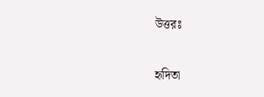উত্তরঃ

হৃদিতা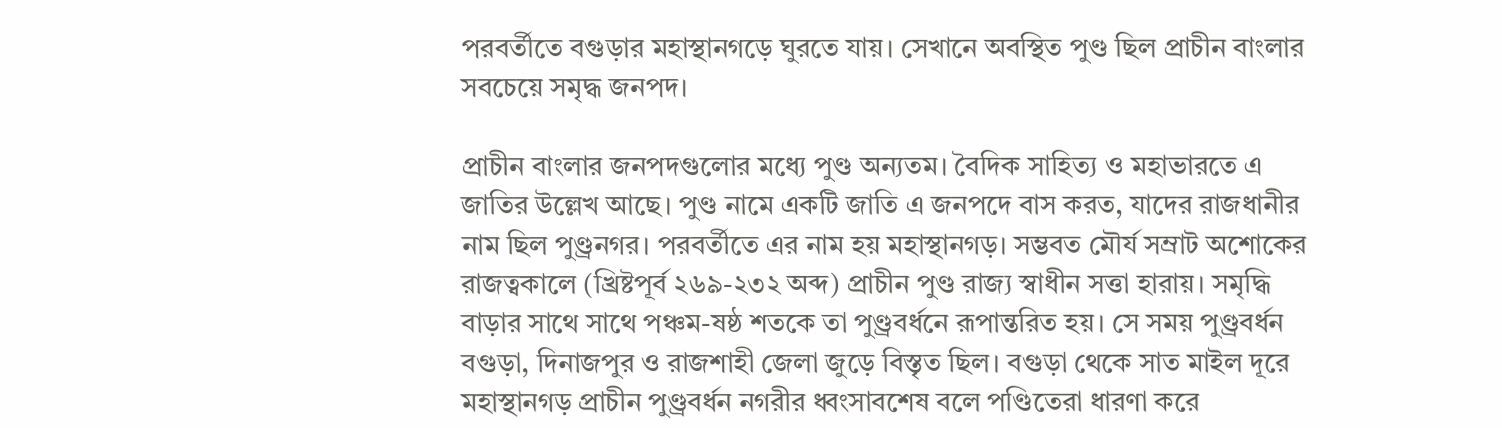পরবর্তীতে বগুড়ার মহাস্থানগড়ে ঘুরতে যায়। সেখানে অবস্থিত পুণ্ড ছিল প্রাচীন বাংলার সবচেয়ে সমৃদ্ধ জনপদ।

প্রাচীন বাংলার জনপদগুলোর মধ্যে পুণ্ড অন্যতম। বৈদিক সাহিত্য ও মহাভারতে এ জাতির উল্লেখ আছে। পুণ্ড নামে একটি জাতি এ জনপদে বাস করত, যাদের রাজধানীর নাম ছিল পুণ্ড্রনগর। পরবর্তীতে এর নাম হয় মহাস্থানগড়। সম্ভবত মৌর্য সম্রাট অশোকের রাজত্বকালে (খ্রিষ্টপূর্ব ২৬৯-২৩২ অব্দ) প্রাচীন পুণ্ড রাজ্য স্বাধীন সত্তা হারায়। সমৃদ্ধি বাড়ার সাথে সাথে পঞ্চম-ষষ্ঠ শতকে তা পুণ্ড্রবর্ধনে রূপান্তরিত হয়। সে সময় পুণ্ড্রবর্ধন বগুড়া, দিনাজপুর ও রাজশাহী জেলা জুড়ে বিস্তৃত ছিল। বগুড়া থেকে সাত মাইল দূরে মহাস্থানগড় প্রাচীন পুণ্ড্রবর্ধন নগরীর ধ্বংসাবশেষ বলে পণ্ডিতেরা ধারণা করে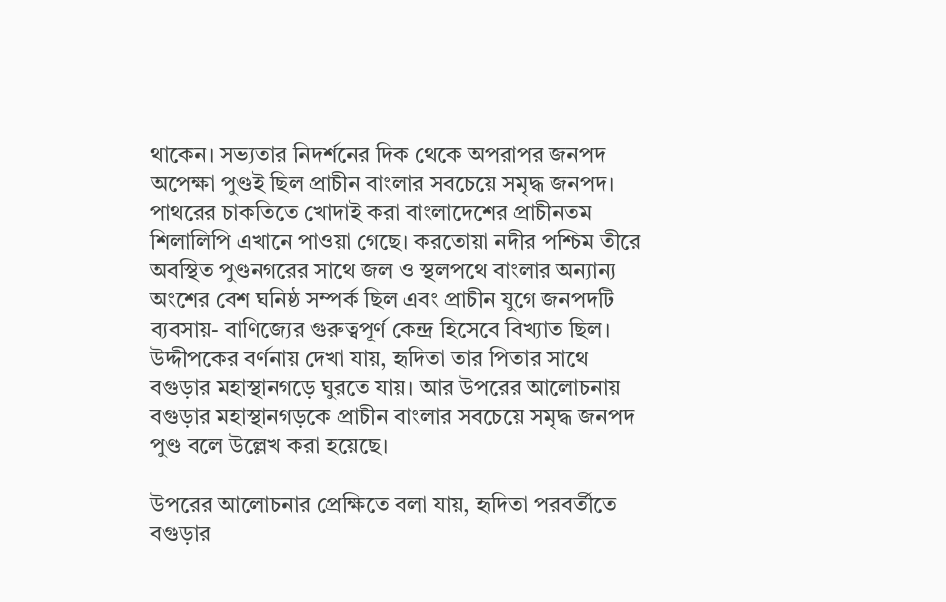থাকেন। সভ্যতার নিদর্শনের দিক থেকে অপরাপর জনপদ অপেক্ষা পুণ্ডই ছিল প্রাচীন বাংলার সবচেয়ে সমৃদ্ধ জনপদ। পাথরের চাকতিতে খোদাই করা বাংলাদেশের প্রাচীনতম শিলালিপি এখানে পাওয়া গেছে। করতোয়া নদীর পশ্চিম তীরে অবস্থিত পুণ্ডনগরের সাথে জল ও স্থলপথে বাংলার অন্যান্য অংশের বেশ ঘনিষ্ঠ সম্পর্ক ছিল এবং প্রাচীন যুগে জনপদটি ব্যবসায়- বাণিজ্যের গুরুত্বপূর্ণ কেন্দ্র হিসেবে বিখ্যাত ছিল। উদ্দীপকের বর্ণনায় দেখা যায়, হৃদিতা তার পিতার সাথে বগুড়ার মহাস্থানগড়ে ঘুরতে যায়। আর উপরের আলোচনায় বগুড়ার মহাস্থানগড়কে প্রাচীন বাংলার সবচেয়ে সমৃদ্ধ জনপদ পুণ্ড বলে উল্লেখ করা হয়েছে।

উপরের আলোচনার প্রেক্ষিতে বলা যায়, হৃদিতা পরবর্তীতে বগুড়ার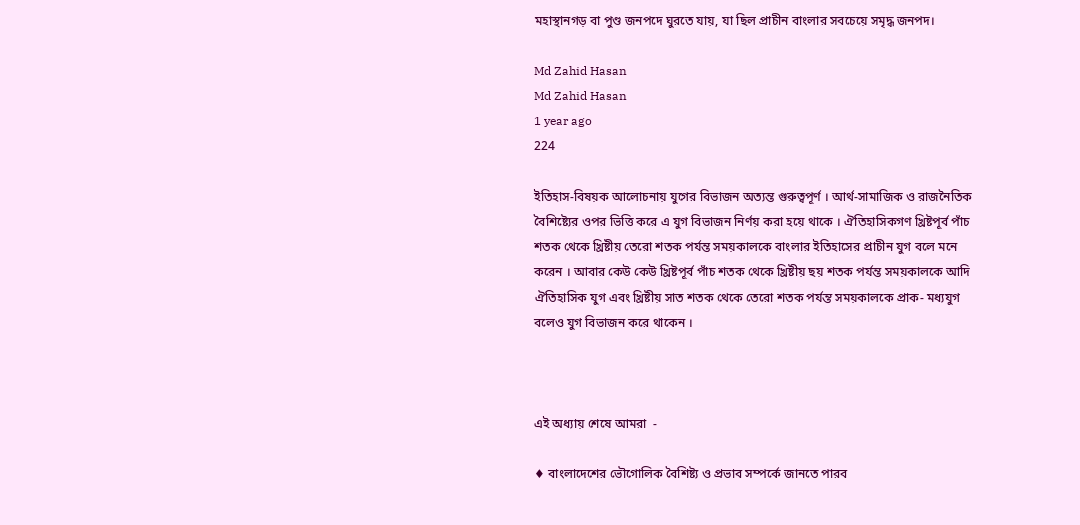মহাস্থানগড় বা পুণ্ড জনপদে ঘুরতে যায়, যা ছিল প্রাচীন বাংলার সবচেয়ে সমৃদ্ধ জনপদ।

Md Zahid Hasan
Md Zahid Hasan
1 year ago
224

ইতিহাস-বিষয়ক আলোচনায় যুগের বিভাজন অত্যন্ত গুরুত্বপূর্ণ । আর্থ-সামাজিক ও রাজনৈতিক বৈশিষ্ট্যের ওপর ভিত্তি করে এ যুগ বিভাজন নির্ণয় করা হয়ে থাকে । ঐতিহাসিকগণ খ্রিষ্টপূর্ব পাঁচ শতক থেকে খ্রিষ্টীয় তেরো শতক পর্যন্ত সময়কালকে বাংলার ইতিহাসের প্রাচীন যুগ বলে মনে করেন । আবার কেউ কেউ খ্রিষ্টপূর্ব পাঁচ শতক থেকে খ্রিষ্টীয় ছয় শতক পর্যন্ত সময়কালকে আদি ঐতিহাসিক যুগ এবং খ্রিষ্টীয় সাত শতক থেকে তেরো শতক পর্যন্ত সময়কালকে প্রাক- মধ্যযুগ বলেও যুগ বিভাজন করে থাকেন ।



এই অধ্যায় শেষে আমরা  -

♦ বাংলাদেশের ভৌগোলিক বৈশিষ্ট্য ও প্রভাব সম্পর্কে জানতে পারব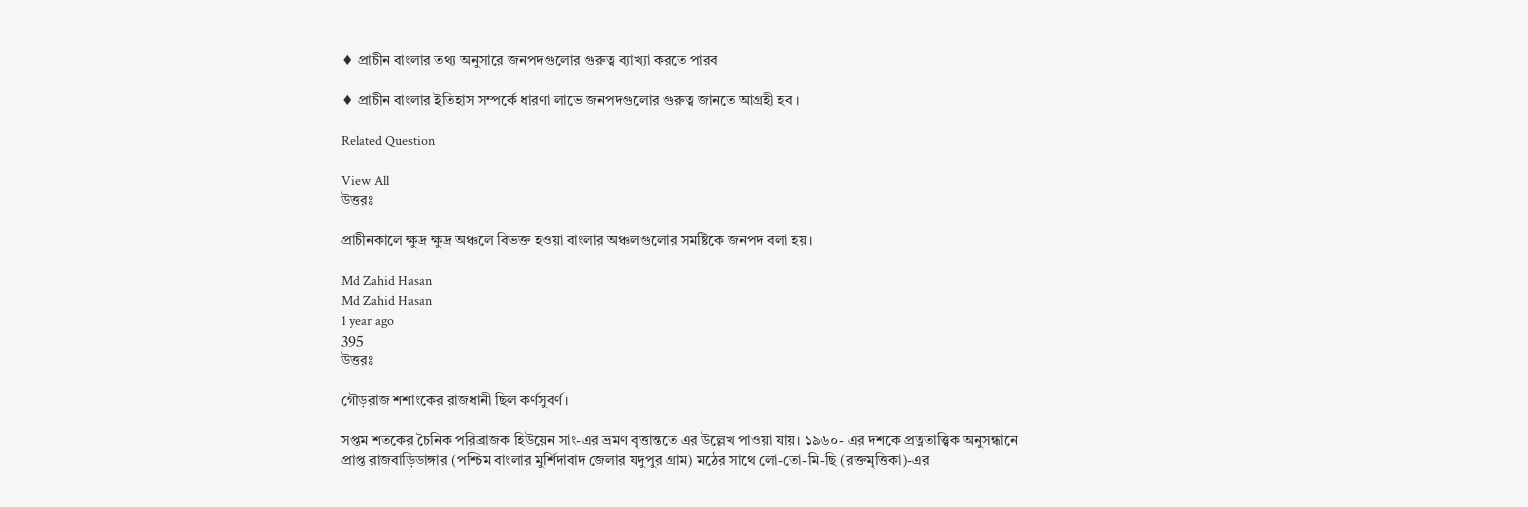♦ প্রাচীন বাংলার তথ্য অনুসারে জনপদগুলোর গুরুত্ব ব্যাখ্যা করতে পারব

♦ প্রাচীন বাংলার ইতিহাস সম্পর্কে ধারণা লাভে জনপদগুলোর গুরুত্ব জানতে আগ্রহী হব ।

Related Question

View All
উত্তরঃ

প্রাচীনকালে ক্ষুদ্র ক্ষুদ্র অঞ্চলে বিভক্ত হওয়া বাংলার অঞ্চলগুলোর সমষ্টিকে জনপদ বলা হয়।

Md Zahid Hasan
Md Zahid Hasan
1 year ago
395
উত্তরঃ

গৌড়রাজ শশাংকের রাজধানী ছিল কর্ণসুবর্ণ।

সপ্তম শতকের চৈনিক পরিব্রাজক হিউয়েন সাং-এর ভ্রমণ বৃত্তান্ততে এর উল্লেখ পাওয়া যায়। ১৯৬০- এর দশকে প্রত্নতাত্ত্বিক অনুসন্ধানে প্রাপ্ত রাজবাড়িডাঙ্গার (পশ্চিম বাংলার মুর্শিদাবাদ জেলার যদুপুর গ্রাম) মঠের সাথে লো-তো-মি-ছি (রক্তমৃত্তিকা)-এর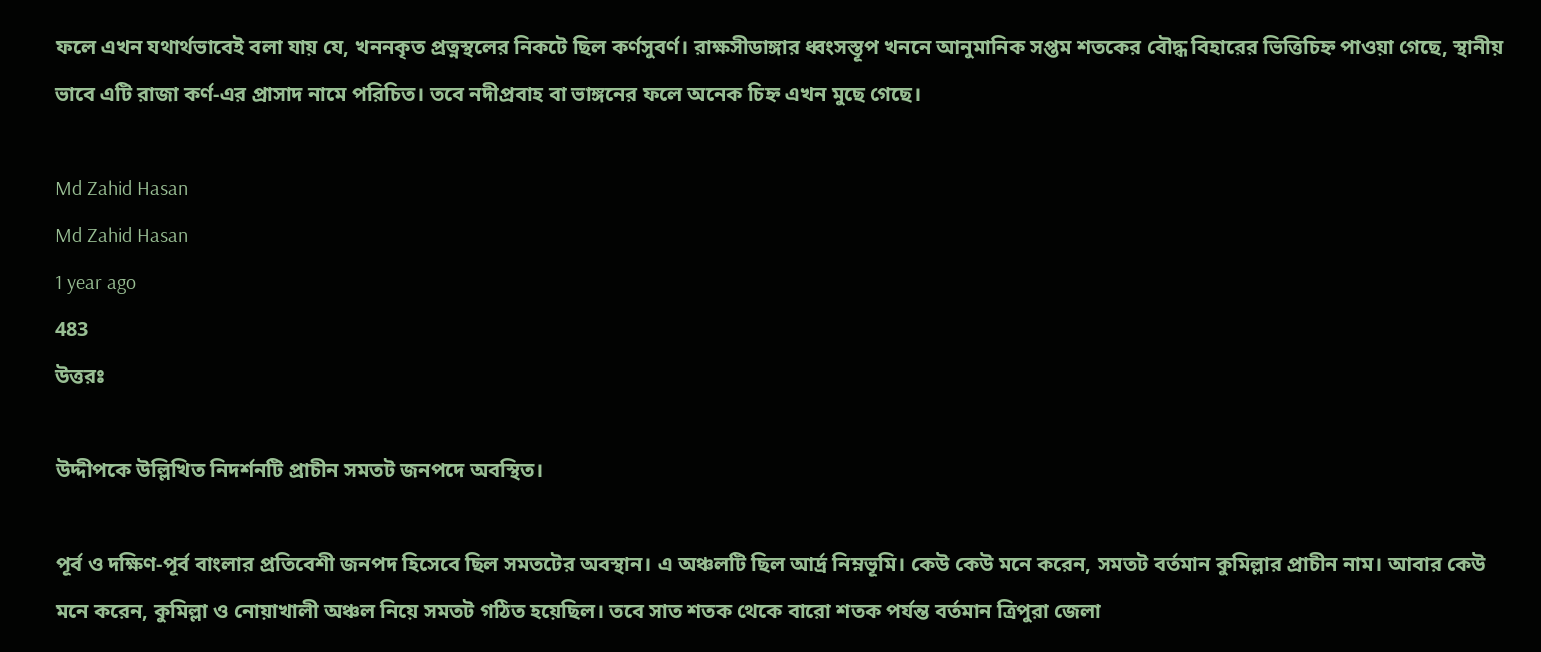ফলে এখন যথার্থভাবেই বলা যায় যে, খননকৃত প্রত্নস্থলের নিকটে ছিল কর্ণসুবর্ণ। রাক্ষসীডাঙ্গার ধ্বংসস্তূপ খননে আনুমানিক সপ্তম শতকের বৌদ্ধ বিহারের ভিত্তিচিহ্ন পাওয়া গেছে, স্থানীয় ভাবে এটি রাজা কর্ণ-এর প্রাসাদ নামে পরিচিত। তবে নদীপ্রবাহ বা ভাঙ্গনের ফলে অনেক চিহ্ন এখন মুছে গেছে।

Md Zahid Hasan
Md Zahid Hasan
1 year ago
483
উত্তরঃ

উদ্দীপকে উল্লিখিত নিদর্শনটি প্রাচীন সমতট জনপদে অবস্থিত।

পূর্ব ও দক্ষিণ-পূর্ব বাংলার প্রতিবেশী জনপদ হিসেবে ছিল সমতটের অবস্থান। এ অঞ্চলটি ছিল আর্দ্র নিম্নভূমি। কেউ কেউ মনে করেন, সমতট বর্তমান কুমিল্লার প্রাচীন নাম। আবার কেউ মনে করেন, কুমিল্লা ও নোয়াখালী অঞ্চল নিয়ে সমতট গঠিত হয়েছিল। তবে সাত শতক থেকে বারো শতক পর্যন্ত বর্তমান ত্রিপুরা জেলা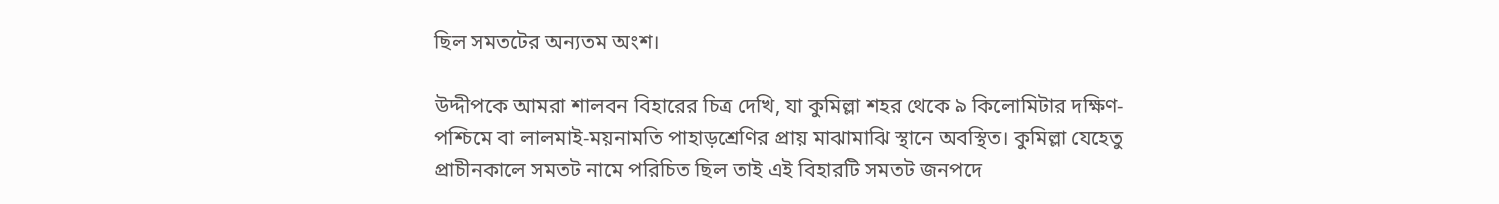ছিল সমতটের অন্যতম অংশ।

উদ্দীপকে আমরা শালবন বিহারের চিত্র দেখি, যা কুমিল্লা শহর থেকে ৯ কিলোমিটার দক্ষিণ-পশ্চিমে বা লালমাই-ময়নামতি পাহাড়শ্রেণির প্রায় মাঝামাঝি স্থানে অবস্থিত। কুমিল্লা যেহেতু প্রাচীনকালে সমতট নামে পরিচিত ছিল তাই এই বিহারটি সমতট জনপদে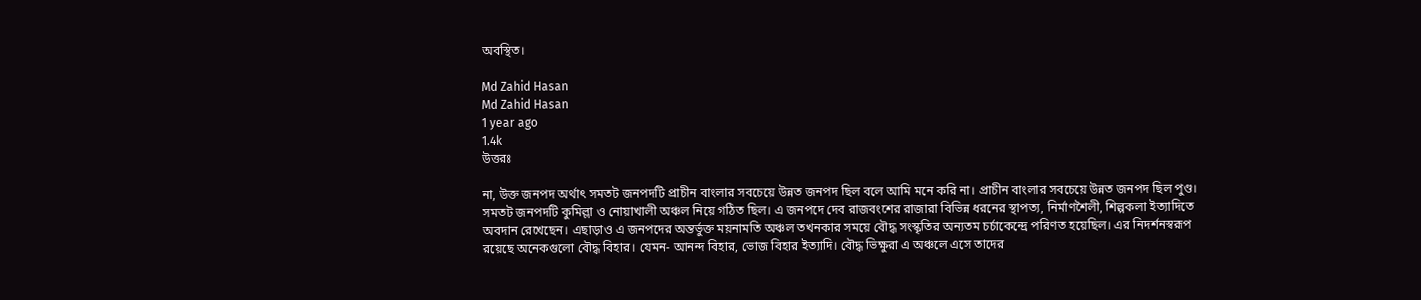অবস্থিত।

Md Zahid Hasan
Md Zahid Hasan
1 year ago
1.4k
উত্তরঃ

না, উক্ত জনপদ অর্থাৎ সমতট জনপদটি প্রাচীন বাংলার সবচেয়ে উন্নত জনপদ ছিল বলে আমি মনে করি না। প্রাচীন বাংলার সবচেয়ে উন্নত জনপদ ছিল পুণ্ড।
সমতট জনপদটি কুমিল্লা ও নোয়াখালী অঞ্চল নিয়ে গঠিত ছিল। এ জনপদে দেব রাজবংশের রাজারা বিভিন্ন ধরনের স্থাপত্য, নির্মাণশৈলী, শিল্পকলা ইত্যাদিতে অবদান রেখেছেন। এছাড়াও এ জনপদের অন্তর্ভুক্ত ময়নামতি অঞ্চল তখনকার সময়ে বৌদ্ধ সংস্কৃতির অন্যতম চর্চাকেন্দ্রে পরিণত হয়েছিল। এর নিদর্শনস্বরূপ রয়েছে অনেকগুলো বৌদ্ধ বিহার। যেমন- আনন্দ বিহার, ভোজ বিহার ইত্যাদি। বৌদ্ধ ভিক্ষুরা এ অঞ্চলে এসে তাদের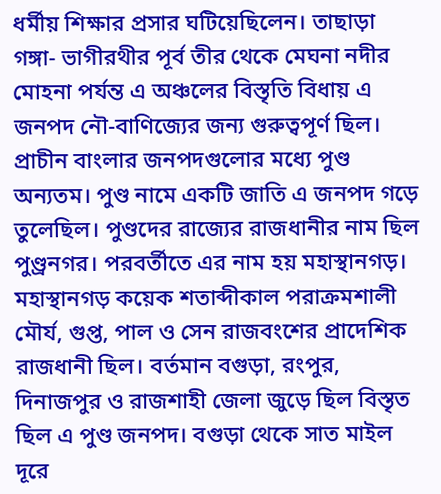ধর্মীয় শিক্ষার প্রসার ঘটিয়েছিলেন। তাছাড়া গঙ্গা- ভাগীরথীর পূর্ব তীর থেকে মেঘনা নদীর মোহনা পর্যন্ত এ অঞ্চলের বিস্তৃতি বিধায় এ জনপদ নৌ-বাণিজ্যের জন্য গুরুত্বপূর্ণ ছিল।
প্রাচীন বাংলার জনপদগুলোর মধ্যে পুণ্ড অন্যতম। পুণ্ড নামে একটি জাতি এ জনপদ গড়ে তুলেছিল। পুণ্ডদের রাজ্যের রাজধানীর নাম ছিল পুণ্ড্রনগর। পরবর্তীতে এর নাম হয় মহাস্থানগড়। মহাস্থানগড় কয়েক শতাব্দীকাল পরাক্রমশালী মৌর্য, গুপ্ত, পাল ও সেন রাজবংশের প্রাদেশিক রাজধানী ছিল। বর্তমান বগুড়া, রংপুর, দিনাজপুর ও রাজশাহী জেলা জুড়ে ছিল বিস্তৃত ছিল এ পুণ্ড জনপদ। বগুড়া থেকে সাত মাইল দূরে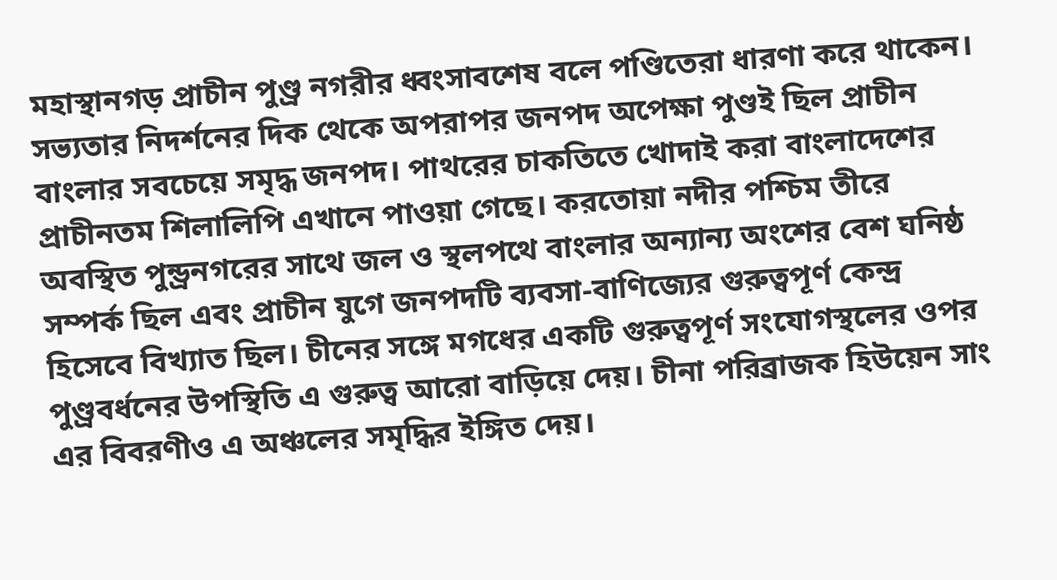মহাস্থানগড় প্রাচীন পুণ্ড্র নগরীর ধ্বংসাবশেষ বলে পণ্ডিতেরা ধারণা করে থাকেন। সভ্যতার নিদর্শনের দিক থেকে অপরাপর জনপদ অপেক্ষা পুণ্ডই ছিল প্রাচীন বাংলার সবচেয়ে সমৃদ্ধ জনপদ। পাথরের চাকতিতে খোদাই করা বাংলাদেশের প্রাচীনতম শিলালিপি এখানে পাওয়া গেছে। করতোয়া নদীর পশ্চিম তীরে অবস্থিত পুন্ড্রনগরের সাথে জল ও স্থলপথে বাংলার অন্যান্য অংশের বেশ ঘনিষ্ঠ সম্পর্ক ছিল এবং প্রাচীন যুগে জনপদটি ব্যবসা-বাণিজ্যের গুরুত্বপূর্ণ কেন্দ্র হিসেবে বিখ্যাত ছিল। চীনের সঙ্গে মগধের একটি গুরুত্বপূর্ণ সংযোগস্থলের ওপর পুণ্ড্রবর্ধনের উপস্থিতি এ গুরুত্ব আরো বাড়িয়ে দেয়। চীনা পরিব্রাজক হিউয়েন সাং এর বিবরণীও এ অঞ্চলের সমৃদ্ধির ইঙ্গিত দেয়।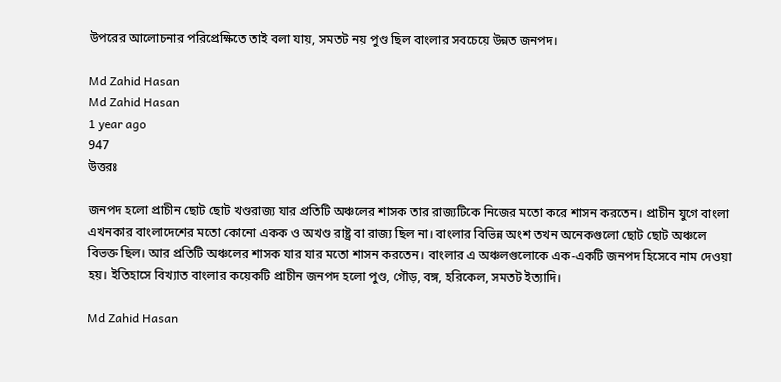উপরের আলোচনার পরিপ্রেক্ষিতে তাই বলা যায়, সমতট নয় পুণ্ড ছিল বাংলার সবচেয়ে উন্নত জনপদ।

Md Zahid Hasan
Md Zahid Hasan
1 year ago
947
উত্তরঃ

জনপদ হলো প্রাচীন ছোট ছোট খণ্ডরাজ্য যার প্রতিটি অঞ্চলের শাসক তার রাজ্যটিকে নিজের মতো করে শাসন করতেন। প্রাচীন যুগে বাংলা এখনকার বাংলাদেশের মতো কোনো একক ও অখণ্ড রাষ্ট্র বা রাজ্য ছিল না। বাংলার বিভিন্ন অংশ তখন অনেকগুলো ছোট ছোট অঞ্চলে বিভক্ত ছিল। আর প্রতিটি অঞ্চলের শাসক যার যার মতো শাসন করতেন। বাংলার এ অঞ্চলগুলোকে এক-একটি জনপদ হিসেবে নাম দেওয়া হয়। ইতিহাসে বিখ্যাত বাংলার কয়েকটি প্রাচীন জনপদ হলো পুণ্ড, গৌড়, বঙ্গ, হরিকেল, সমতট ইত্যাদি।

Md Zahid Hasan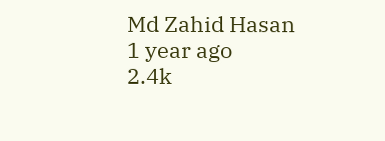Md Zahid Hasan
1 year ago
2.4k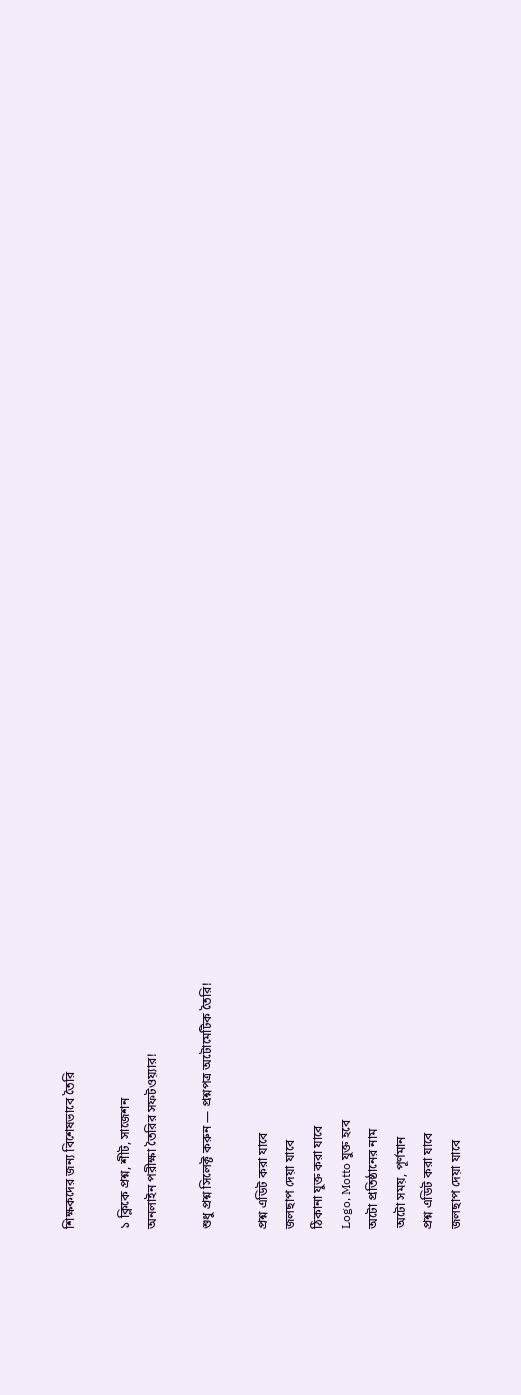শিক্ষকদের জন্য বিশেষভাবে তৈরি

১ ক্লিকে প্রশ্ন, শীট, সাজেশন
অনলাইন পরীক্ষা তৈরির সফটওয়্যার!

শুধু প্রশ্ন সিলেক্ট করুন — প্রশ্নপত্র অটোমেটিক তৈরি!

প্রশ্ন এডিট করা যাবে
জলছাপ দেয়া যাবে
ঠিকানা যুক্ত করা যাবে
Logo, Motto যুক্ত হবে
অটো প্রতিষ্ঠানের নাম
অটো সময়, পূর্ণমান
প্রশ্ন এডিট করা যাবে
জলছাপ দেয়া যাবে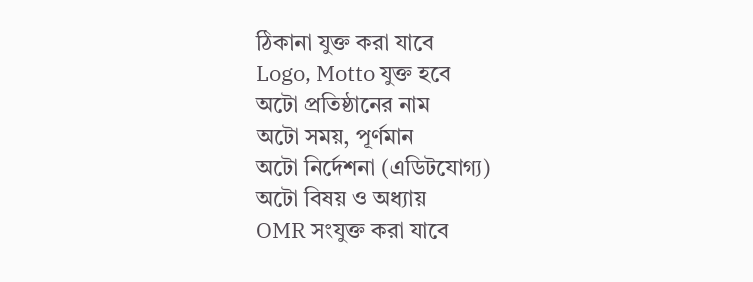ঠিকানা যুক্ত করা যাবে
Logo, Motto যুক্ত হবে
অটো প্রতিষ্ঠানের নাম
অটো সময়, পূর্ণমান
অটো নির্দেশনা (এডিটযোগ্য)
অটো বিষয় ও অধ্যায়
OMR সংযুক্ত করা যাবে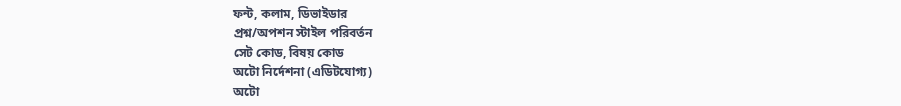ফন্ট, কলাম, ডিভাইডার
প্রশ্ন/অপশন স্টাইল পরিবর্তন
সেট কোড, বিষয় কোড
অটো নির্দেশনা (এডিটযোগ্য)
অটো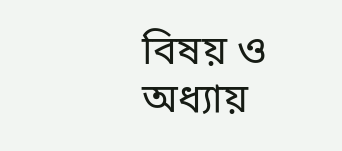বিষয় ও অধ্যায়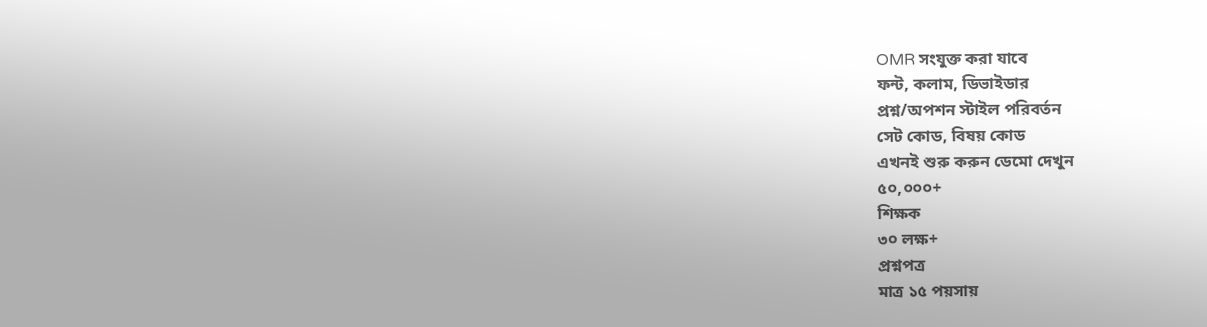OMR সংযুক্ত করা যাবে
ফন্ট, কলাম, ডিভাইডার
প্রশ্ন/অপশন স্টাইল পরিবর্তন
সেট কোড, বিষয় কোড
এখনই শুরু করুন ডেমো দেখুন
৫০,০০০+
শিক্ষক
৩০ লক্ষ+
প্রশ্নপত্র
মাত্র ১৫ পয়সায়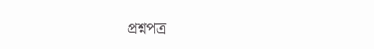প্রশ্নপত্র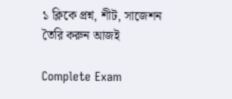১ ক্লিকে প্রশ্ন, শীট, সাজেশন তৈরি করুন আজই

Complete Exam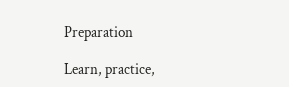Preparation

Learn, practice,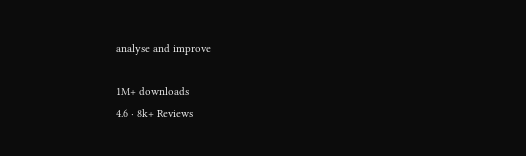analyse and improve

1M+ downloads
4.6 · 8k+ Reviews